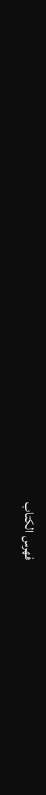فهرس الكتاب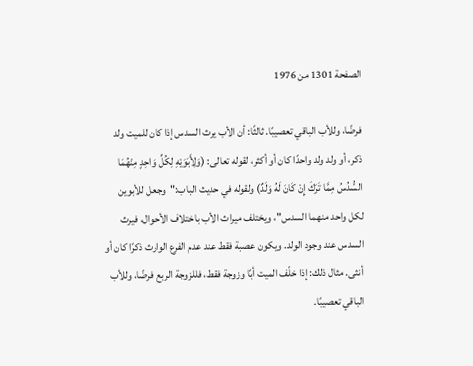الصفحة 1301 من 1976

فرضًا، وللأب الباقي تعصيبًا. ثالثًا: أن الأب يرث السدس إذا كان للميت ولد ذكر، أو ولد ولد واحدًا كان أو أكثر، لقوله تعالى: (وَلِأَبَوَيْهِ لِكُلِّ وَاحِدٍ مِنْهُمَا السُّدُسُ مِمَّا تَرَكَ إِنْ كَانَ لَهُ وَلَدٌ) ولقوله في حديث الباب:"وجعل للأبوين لكل واحد منهما السدس"، ويختلف ميراث الأب باختلاف الأحوال، فيرث السدس عند وجود الولد. ويكون عصبة فقط عند عدم الفرع الوارث ذكرًا كان أو أنثى. مثال ذلك: إذا خلّف الميت أبًا وزوجة فقط، فللزوجة الربع فرضًا، وللأب الباقي تعصيبًا.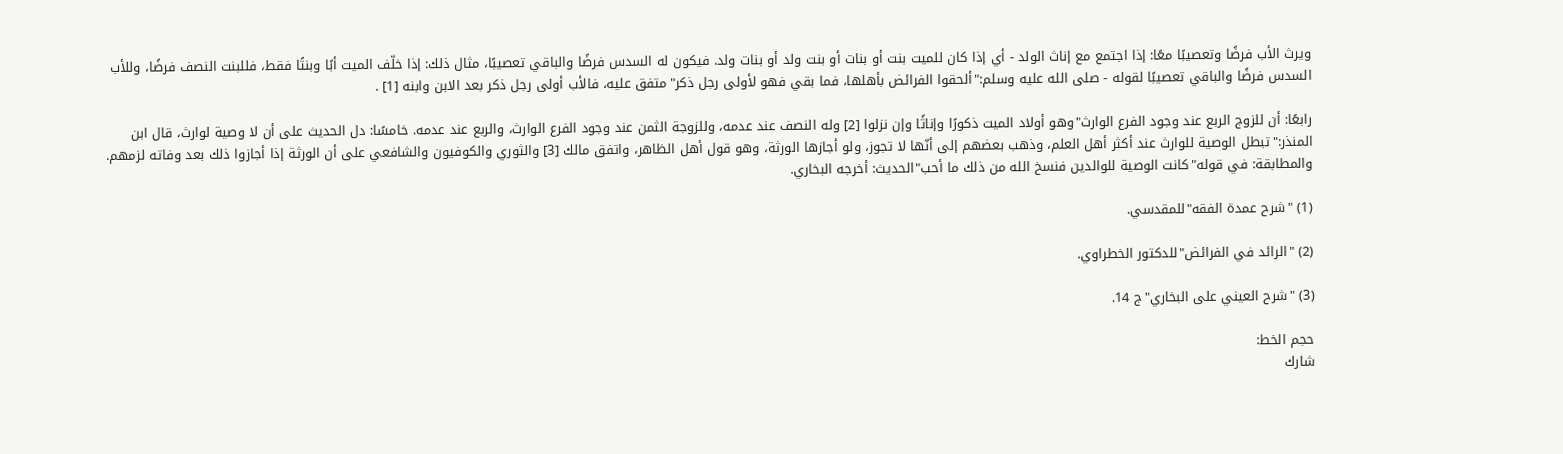ويرث الأب فرضًا وتعصيبًا معًا: إذا اجتمع مع إناث الولد - أي إذا كان للميت بنت أو بنات أو بنت ولد أو بنات ولد. فيكون له السدس فرضًا والباقي تعصيبًا، مثال ذلك: إذا خلّف الميت أبًا وبنتًا فقط، فللبنت النصف فرضًا، وللأب السدس فرضًا والباقي تعصيبًا لقوله - صلى الله عليه وسلم:"ألحقوا الفرائض بأهلها، فما بقي فهو لأولى رجل ذكر"متفق عليه، فالأب أولى رجل ذكر بعد الابن وابنه [1] .

رابعًا: أن للزوج الربع عند وجود الفرع الوارث"وهو أولاد الميت ذكورًا وإناثًا وإن نزلوا [2] وله النصف عند عدمه، وللزوجة الثمن عند وجود الفرع الوارث، والربع عند عدمه. خامسًا: دل الحديث على أن لا وصية لوارث، قال ابن المنذر:"تبطل الوصية للوارث عند أكثر أهل العلم، وذهب بعضهم إلى أنّها لا تجوز، ولو أجازها الورثة، وهو قول أهل الظاهر، واتفق مالك [3] والثوري والكوفيون والشافعي على أن الورثة إذا أجازوا ذلك بعد وفاته لزمهم. والمطابقة: في قوله"كانت الوصية للوالدين فنسخ الله من ذلك ما أحب"الحديث: أخرجه البخاري.

(1) "شرح عمدة الفقه"للمقدسي.

(2) "الرائد في الفرائض"للدكتور الخطراوي.

(3) "شرح العيني على البخاري"ج 14.

حجم الخط:
شارك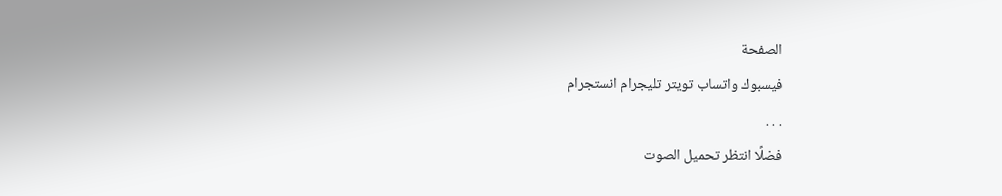الصفحة
فيسبوك واتساب تويتر تليجرام انستجرام
. . .
فضلًا انتظر تحميل الصوت